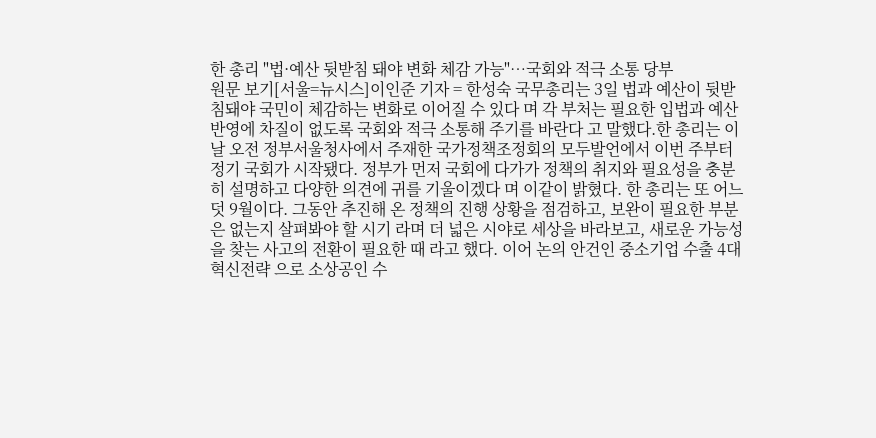한 총리 "법·예산 뒷받침 돼야 변화 체감 가능"…국회와 적극 소통 당부
원문 보기[서울=뉴시스]이인준 기자 = 한성숙 국무총리는 3일 법과 예산이 뒷받침돼야 국민이 체감하는 변화로 이어질 수 있다 며 각 부처는 필요한 입법과 예산 반영에 차질이 없도록 국회와 적극 소통해 주기를 바란다 고 말했다.한 총리는 이날 오전 정부서울청사에서 주재한 국가정책조정회의 모두발언에서 이번 주부터 정기 국회가 시작됐다. 정부가 먼저 국회에 다가가 정책의 취지와 필요성을 충분히 설명하고 다양한 의견에 귀를 기울이겠다 며 이같이 밝혔다. 한 총리는 또 어느덧 9월이다. 그동안 추진해 온 정책의 진행 상황을 점검하고, 보완이 필요한 부분은 없는지 살펴봐야 할 시기 라며 더 넓은 시야로 세상을 바라보고, 새로운 가능성을 찾는 사고의 전환이 필요한 때 라고 했다. 이어 논의 안건인 중소기업 수출 4대 혁신전략 으로 소상공인 수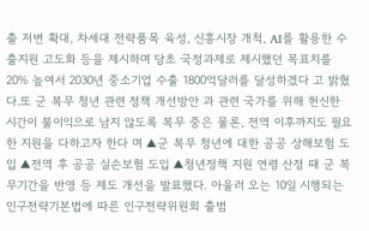출 저변 확대, 차세대 전략품목 육성, 신흥시장 개척, AI를 활용한 수출지원 고도화 등을 제시하며 당초 국정과제로 제시했던 목표치를 20% 높여서 2030년 중소기업 수출 1800억달러를 달성하겠다 고 밝혔다.또 군 복무 청년 관련 정책 개선방안 과 관련 국가를 위해 헌신한 시간이 불이익으로 남지 않도록 복무 중은 물론, 전역 이후까지도 필요한 지원을 다하고자 한다 며 ▲군 복무 청년에 대한 공공 상해보험 도입 ▲전역 후 공공 실손보험 도입 ▲청년정책 지원 연령 산정 때 군 복무기간을 반영 등 제도 개선을 발표했다. 아울러 오는 10일 시행되는 인구전략기본법에 따른 인구전략위원회 출범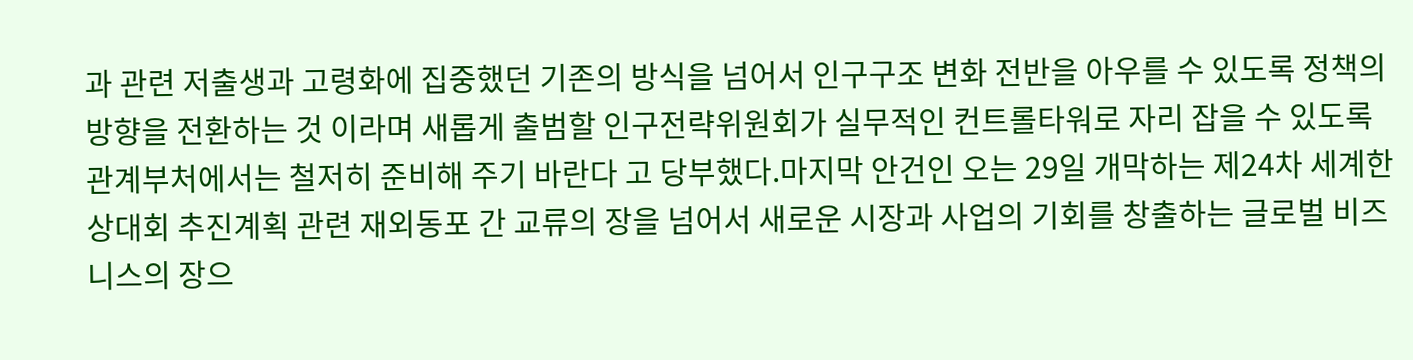과 관련 저출생과 고령화에 집중했던 기존의 방식을 넘어서 인구구조 변화 전반을 아우를 수 있도록 정책의 방향을 전환하는 것 이라며 새롭게 출범할 인구전략위원회가 실무적인 컨트롤타워로 자리 잡을 수 있도록 관계부처에서는 철저히 준비해 주기 바란다 고 당부했다.마지막 안건인 오는 29일 개막하는 제24차 세계한상대회 추진계획 관련 재외동포 간 교류의 장을 넘어서 새로운 시장과 사업의 기회를 창출하는 글로벌 비즈니스의 장으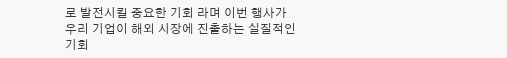로 발전시킬 중요한 기회 라며 이번 행사가 우리 기업이 해외 시장에 진출하는 실질적인 기회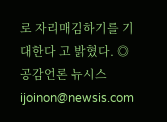로 자리매김하기를 기대한다 고 밝혔다. ◎공감언론 뉴시스 ijoinon@newsis.com